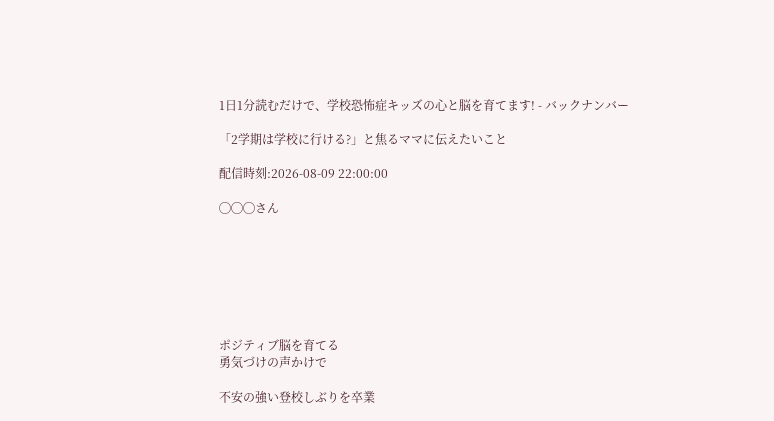1日1分読むだけで、学校恐怖症キッズの心と脳を育てます! - バックナンバー

「2学期は学校に行ける?」と焦るママに伝えたいこと

配信時刻:2026-08-09 22:00:00

◯◯◯さん







ポジティブ脳を育てる
勇気づけの声かけで

不安の強い登校しぶりを卒業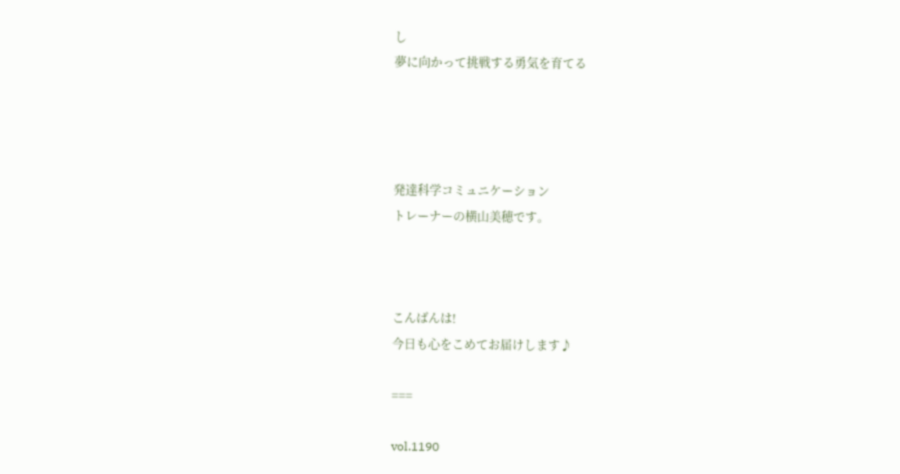し
夢に向かって挑戦する勇気を育てる




発達科学コミュニケーション
トレーナーの横山美穂です。



こんばんは!
今日も心をこめてお届けします♪

===

vol.1190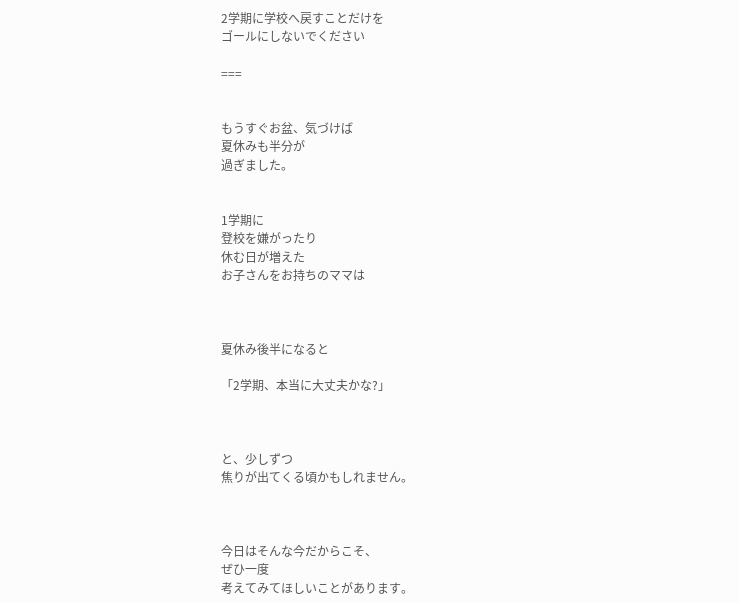2学期に学校へ戻すことだけを
ゴールにしないでください

===


もうすぐお盆、気づけば
夏休みも半分が
過ぎました。


1学期に
登校を嫌がったり
休む日が増えた
お子さんをお持ちのママは



夏休み後半になると

「2学期、本当に大丈夫かな?」



と、少しずつ
焦りが出てくる頃かもしれません。



今日はそんな今だからこそ、
ぜひ一度
考えてみてほしいことがあります。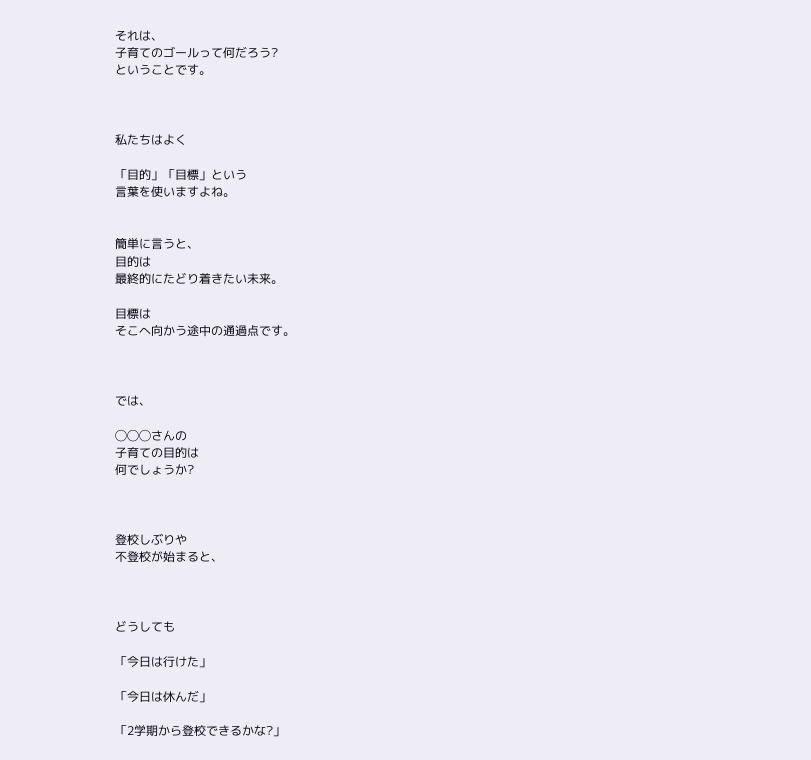それは、
子育てのゴールって何だろう?
ということです。



私たちはよく

「目的」「目標」という
言葉を使いますよね。


簡単に言うと、
目的は
最終的にたどり着きたい未来。

目標は
そこへ向かう途中の通過点です。



では、

◯◯◯さんの
子育ての目的は
何でしょうか?



登校しぶりや
不登校が始まると、



どうしても

「今日は行けた」

「今日は休んだ」

「2学期から登校できるかな?」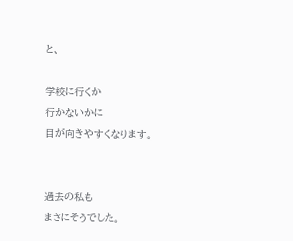と、

学校に行くか
行かないかに
目が向きやすくなります。


過去の私も
まさにそうでした。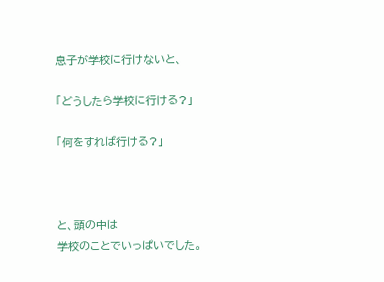息子が学校に行けないと、

「どうしたら学校に行ける?」

「何をすれば行ける?」



と、頭の中は
学校のことでいっぱいでした。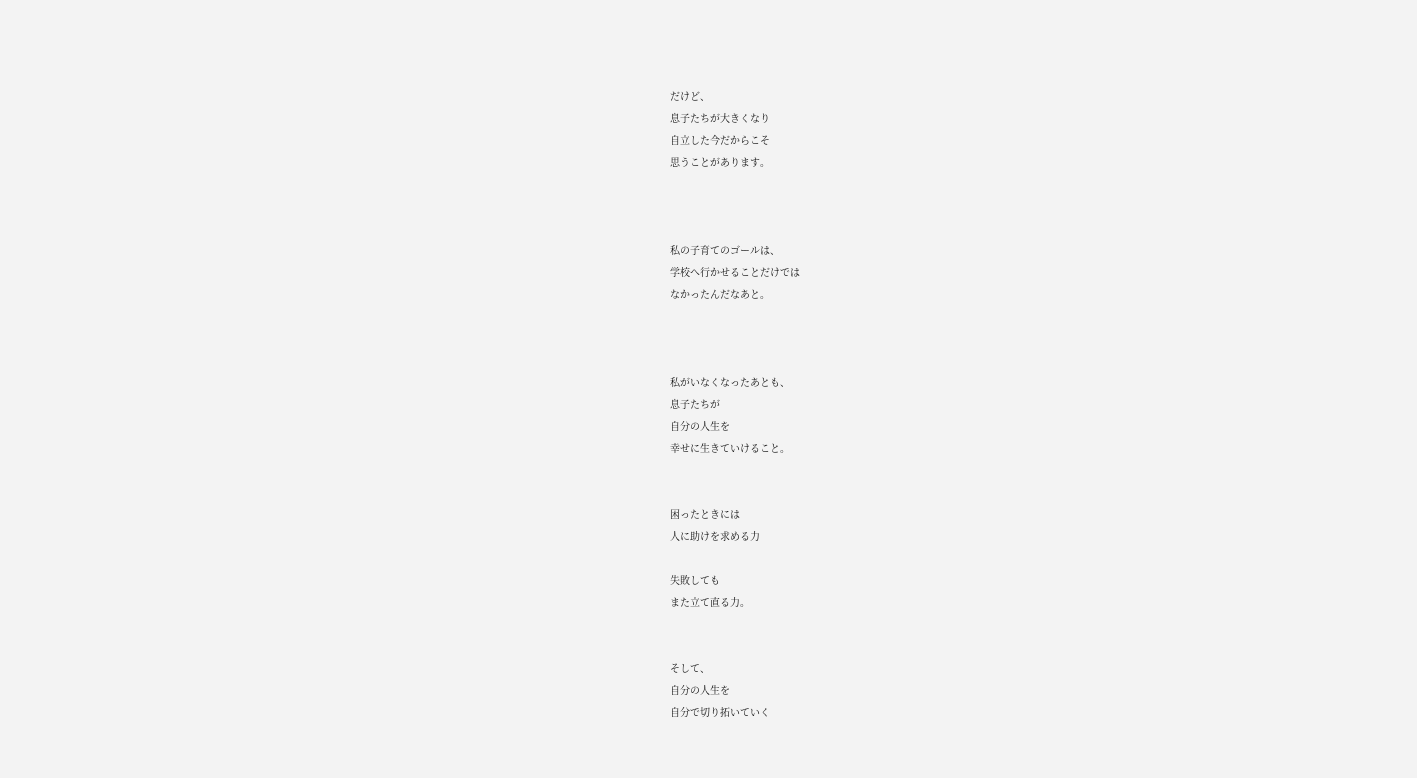だけど、
息子たちが大きくなり
自立した今だからこそ
思うことがあります。



私の子育てのゴールは、
学校へ行かせることだけでは
なかったんだなあと。



私がいなくなったあとも、
息子たちが
自分の人生を
幸せに生きていけること。


困ったときには
人に助けを求める力

失敗しても
また立て直る力。


そして、
自分の人生を
自分で切り拓いていく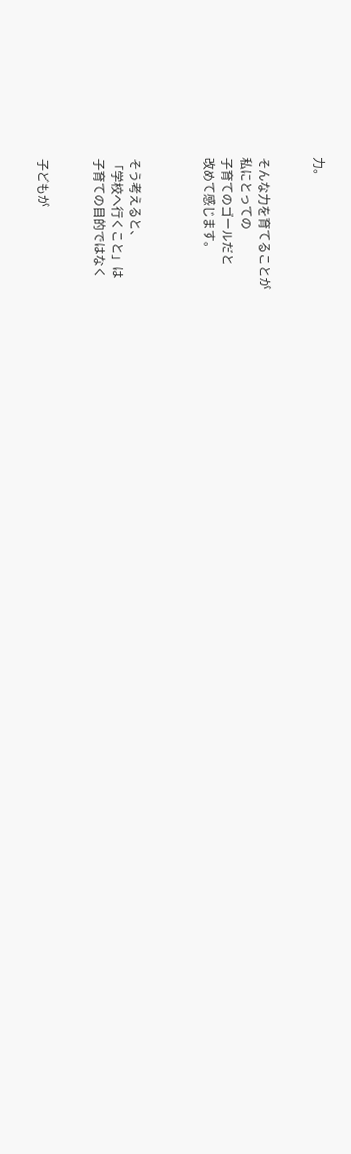力。


そんな力を育てることが
私にとっての
子育てのゴールだと
改めて感じます。



そう考えると、
「学校へ行くこと」は
子育ての目的ではなく


子どもが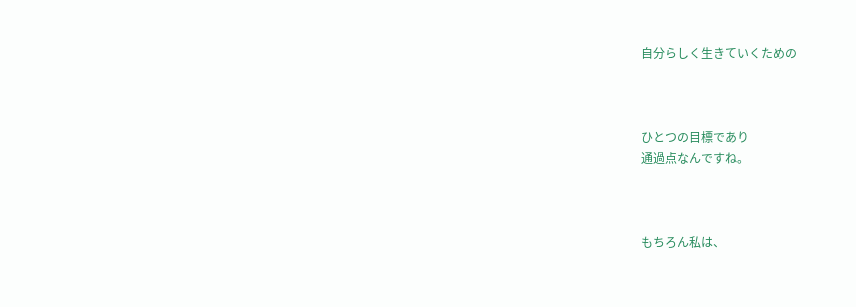自分らしく生きていくための



ひとつの目標であり
通過点なんですね。



もちろん私は、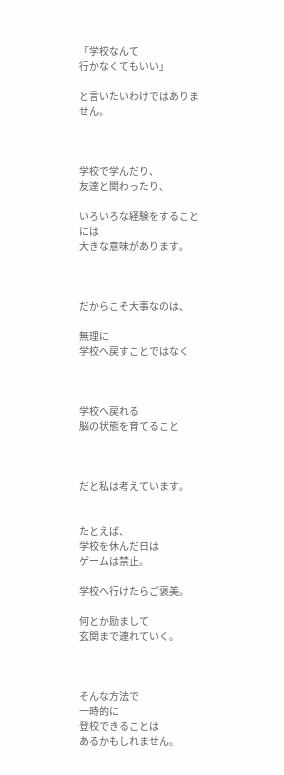「学校なんて
行かなくてもいい」

と言いたいわけではありません。



学校で学んだり、
友達と関わったり、

いろいろな経験をすることには
大きな意味があります。



だからこそ大事なのは、

無理に
学校へ戻すことではなく



学校へ戻れる
脳の状態を育てること



だと私は考えています。


たとえば、
学校を休んだ日は
ゲームは禁止。

学校へ行けたらご褒美。

何とか励まして
玄関まで連れていく。



そんな方法で
一時的に
登校できることは
あるかもしれません。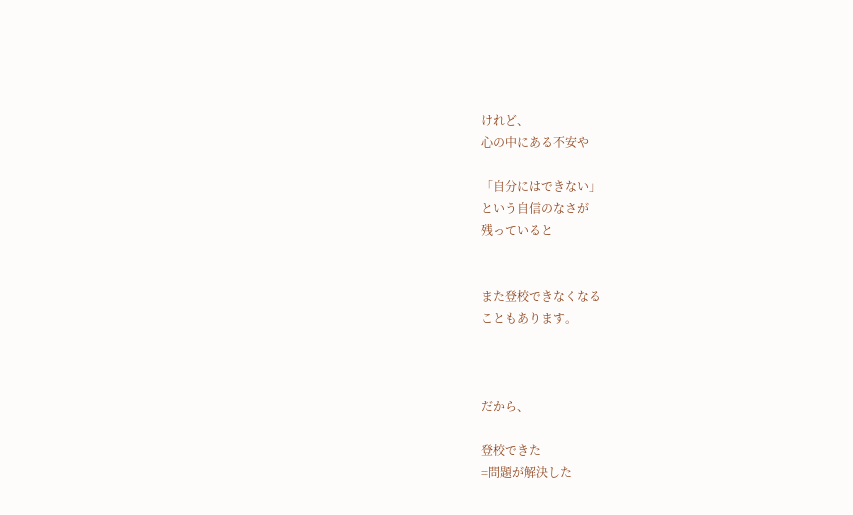けれど、
心の中にある不安や

「自分にはできない」
という自信のなさが
残っていると


また登校できなくなる
こともあります。



だから、

登校できた
=問題が解決した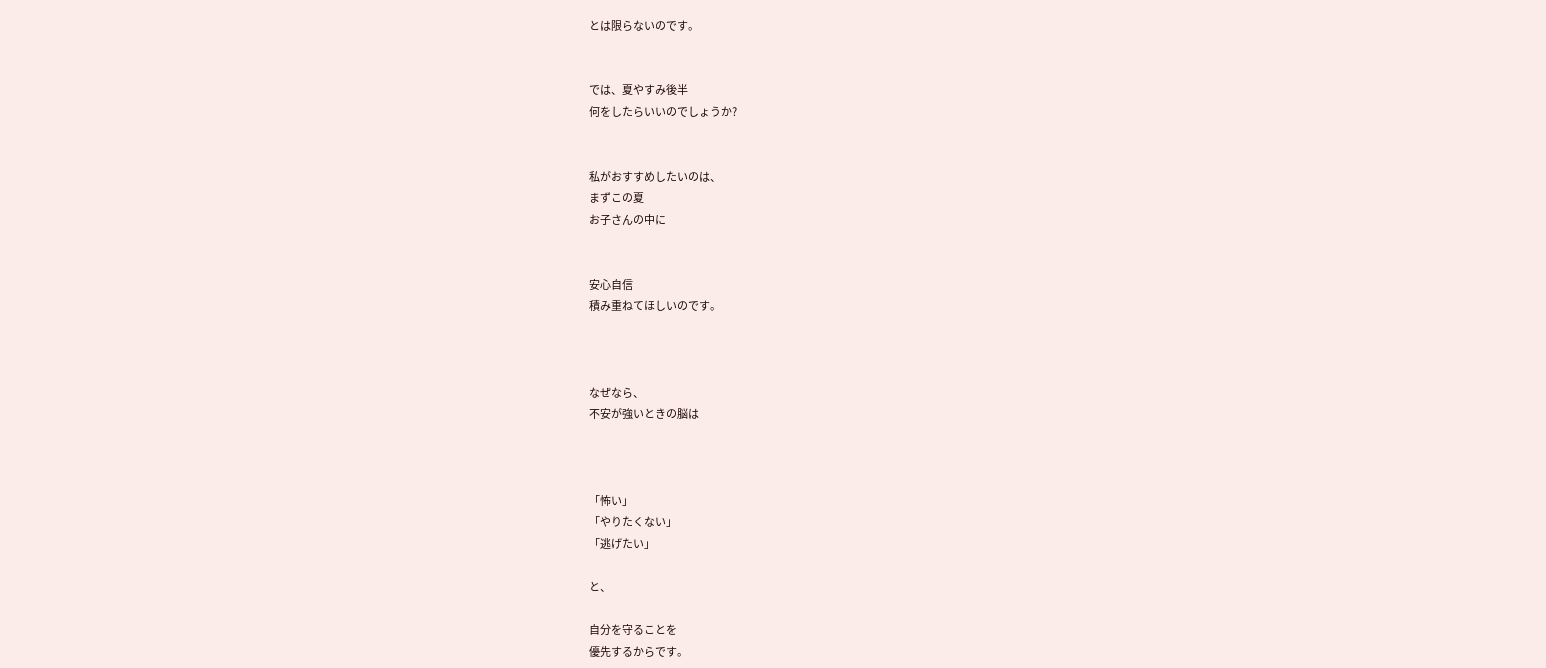とは限らないのです。


では、夏やすみ後半
何をしたらいいのでしょうか?


私がおすすめしたいのは、
まずこの夏
お子さんの中に


安心自信
積み重ねてほしいのです。



なぜなら、
不安が強いときの脳は



「怖い」
「やりたくない」
「逃げたい」

と、

自分を守ることを
優先するからです。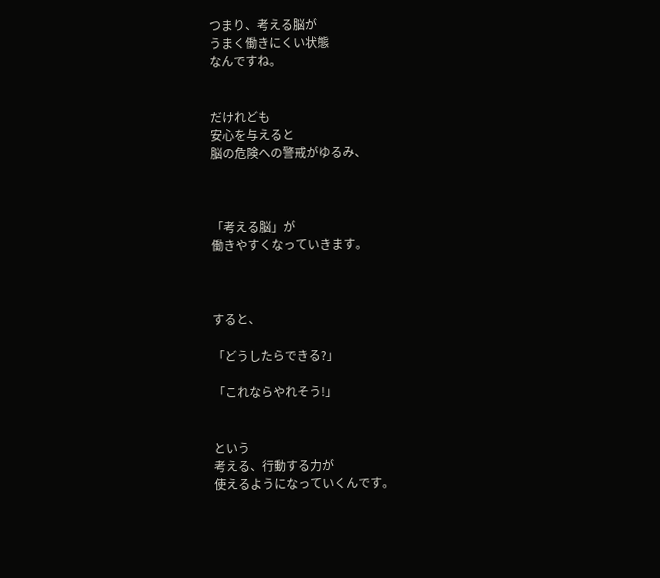つまり、考える脳が
うまく働きにくい状態
なんですね。


だけれども
安心を与えると
脳の危険への警戒がゆるみ、



「考える脳」が
働きやすくなっていきます。



すると、

「どうしたらできる?」

「これならやれそう!」


という
考える、行動する力が
使えるようになっていくんです。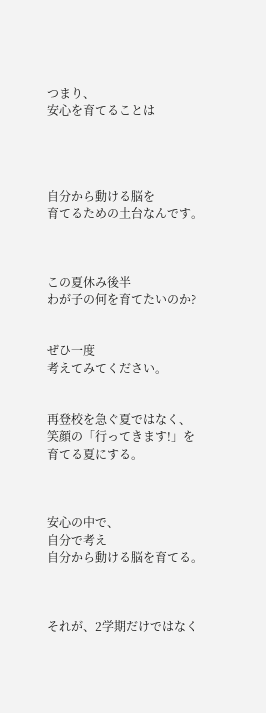つまり、
安心を育てることは




自分から動ける脳を
育てるための土台なんです。



この夏休み後半
わが子の何を育てたいのか?


ぜひ一度
考えてみてください。


再登校を急ぐ夏ではなく、
笑顔の「行ってきます!」を
育てる夏にする。



安心の中で、
自分で考え
自分から動ける脳を育てる。



それが、2学期だけではなく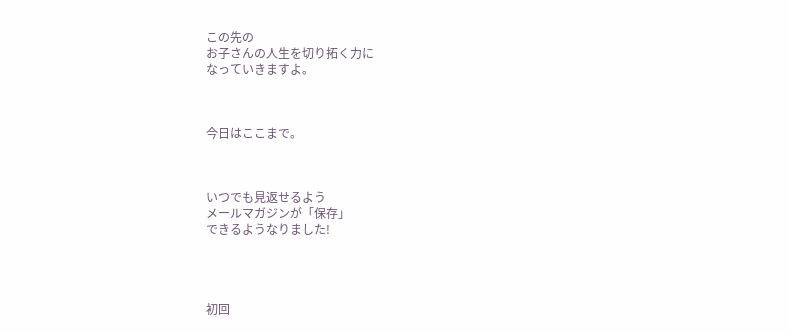この先の
お子さんの人生を切り拓く力に
なっていきますよ。



今日はここまで。



いつでも見返せるよう
メールマガジンが「保存」
できるようなりました!




初回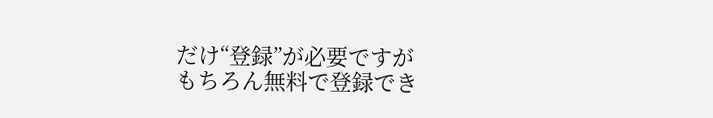だけ“登録”が必要ですが
もちろん無料で登録でき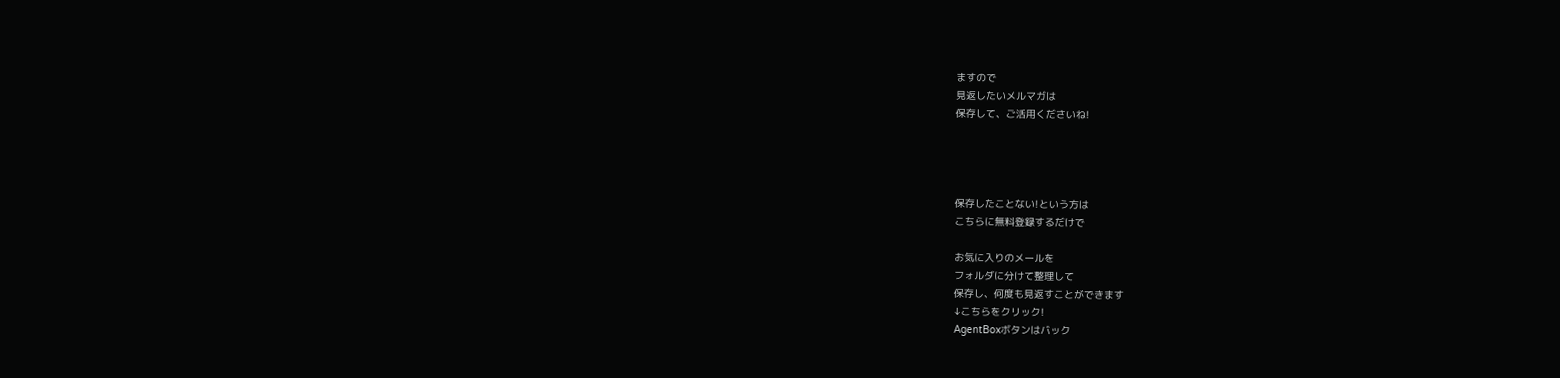ますので
見返したいメルマガは
保存して、ご活用くださいね!




保存したことない!という方は
こちらに無料登録するだけで

お気に入りのメールを
フォルダに分けて整理して
保存し、何度も見返すことができます
↓こちらをクリック!
AgentBoxボタンはバック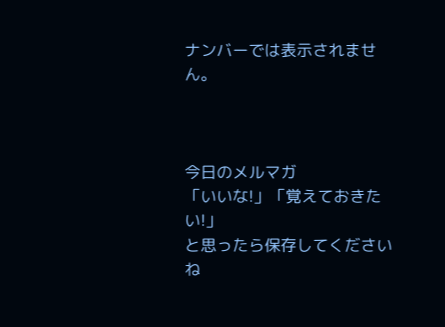ナンバーでは表示されません。



今日のメルマガ
「いいな!」「覚えておきたい!」
と思ったら保存してくださいね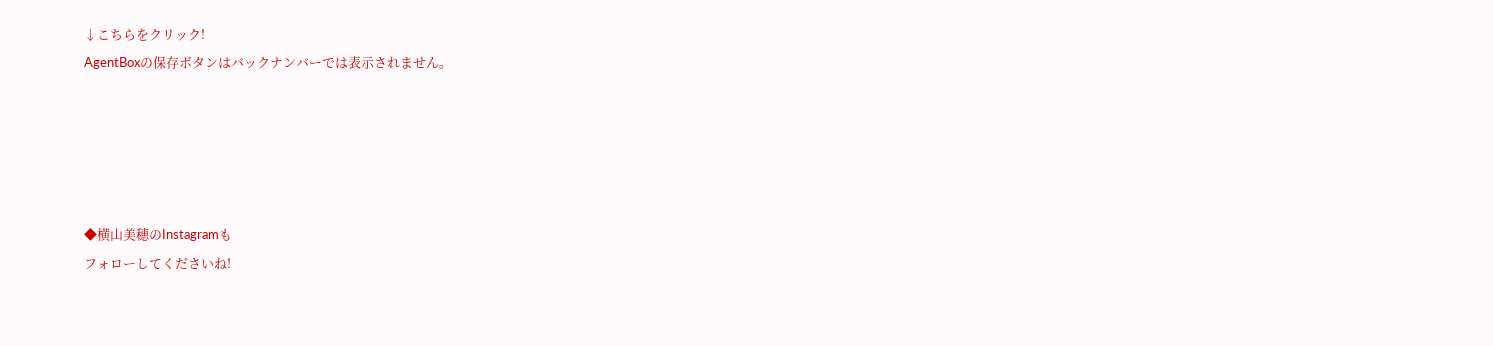↓こちらをクリック!
AgentBoxの保存ボタンはバックナンバーでは表示されません。





◆横山美穂のInstagramも
フォローしてくださいね!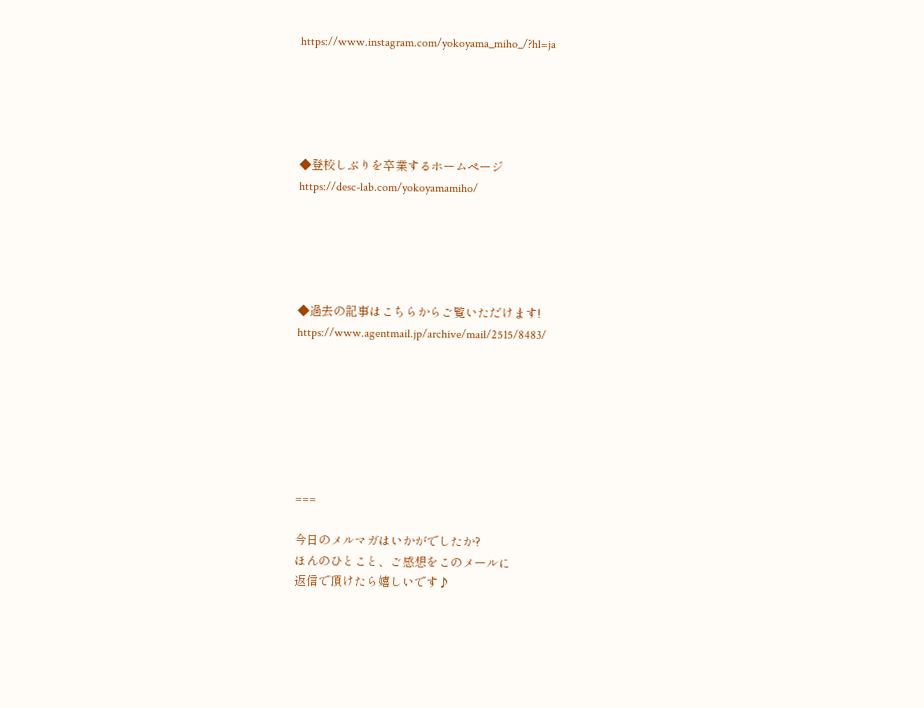https://www.instagram.com/yokoyama_miho_/?hl=ja





◆登校しぶりを卒業するホームページ
https://desc-lab.com/yokoyamamiho/





◆過去の記事はこちらからご覧いただけます!
https://www.agentmail.jp/archive/mail/2515/8483/







===

今日のメルマガはいかがでしたか?
ほんのひとこと、ご感想をこのメールに
返信で頂けたら嬉しいです♪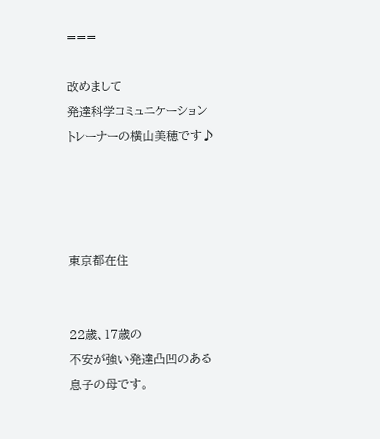===

改めまして
発達科学コミュニケーション
トレーナーの横山美穂です♪




東京都在住


22歳、17歳の
不安が強い発達凸凹のある
息子の母です。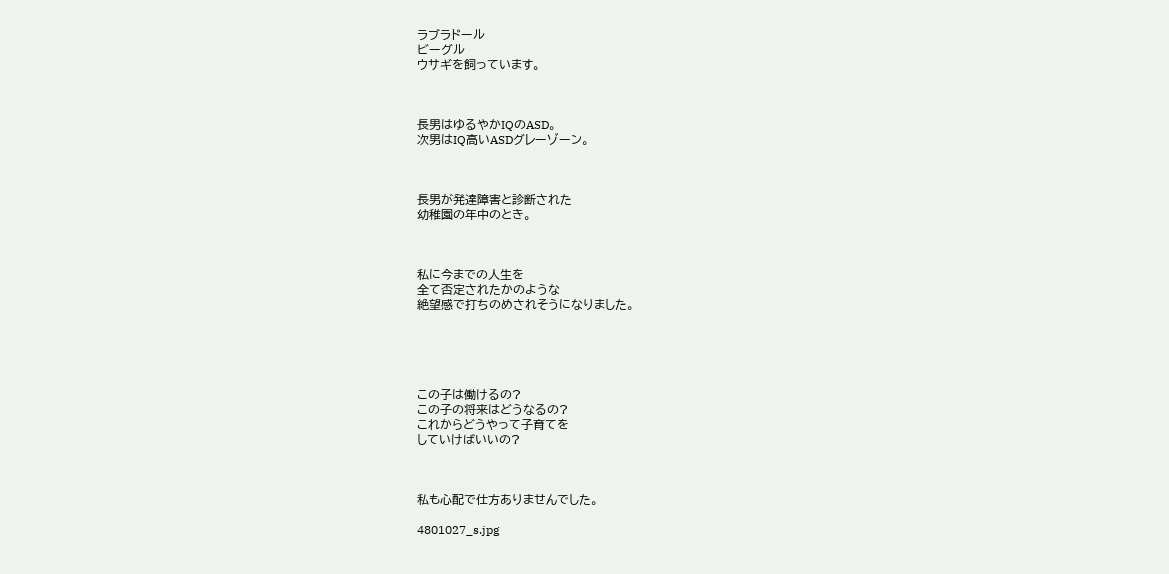ラブラドール
ビーグル
ウサギを飼っています。



長男はゆるやかIQのASD。
次男はIQ高いASDグレーゾーン。



長男が発達障害と診断された
幼稚園の年中のとき。



私に今までの人生を
全て否定されたかのような
絶望感で打ちのめされそうになりました。





この子は働けるの?
この子の将来はどうなるの?
これからどうやって子育てを
していけばいいの?



私も心配で仕方ありませんでした。

4801027_s.jpg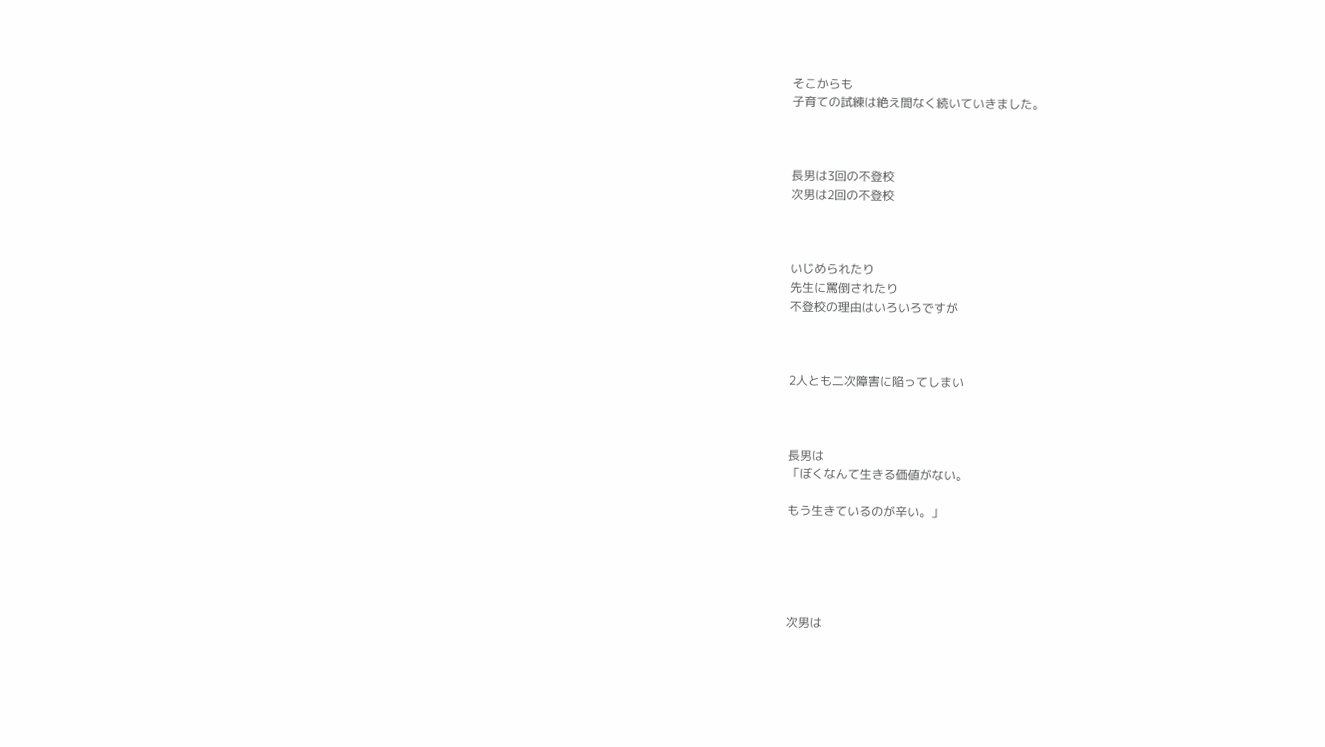そこからも
子育ての試練は絶え間なく続いていきました。



長男は3回の不登校
次男は2回の不登校



いじめられたり
先生に罵倒されたり
不登校の理由はいろいろですが



2人とも二次障害に陥ってしまい



長男は
「ぼくなんて生きる価値がない。

もう生きているのが辛い。」





次男は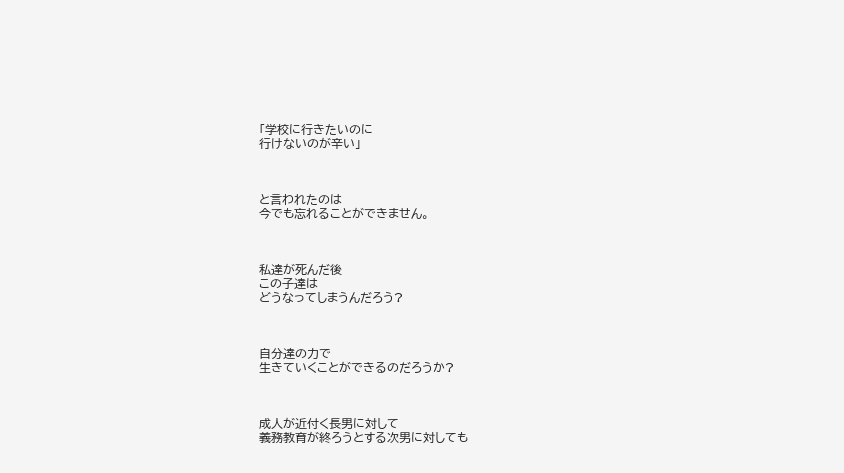「学校に行きたいのに
行けないのが辛い」



と言われたのは
今でも忘れることができません。



私達が死んだ後
この子達は
どうなってしまうんだろう?



自分達の力で
生きていくことができるのだろうか?



成人が近付く長男に対して
義務教育が終ろうとする次男に対しても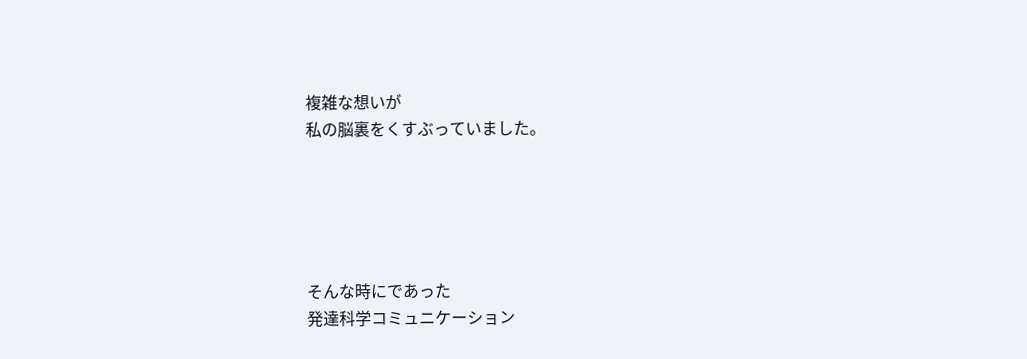複雑な想いが
私の脳裏をくすぶっていました。





そんな時にであった
発達科学コミュニケーション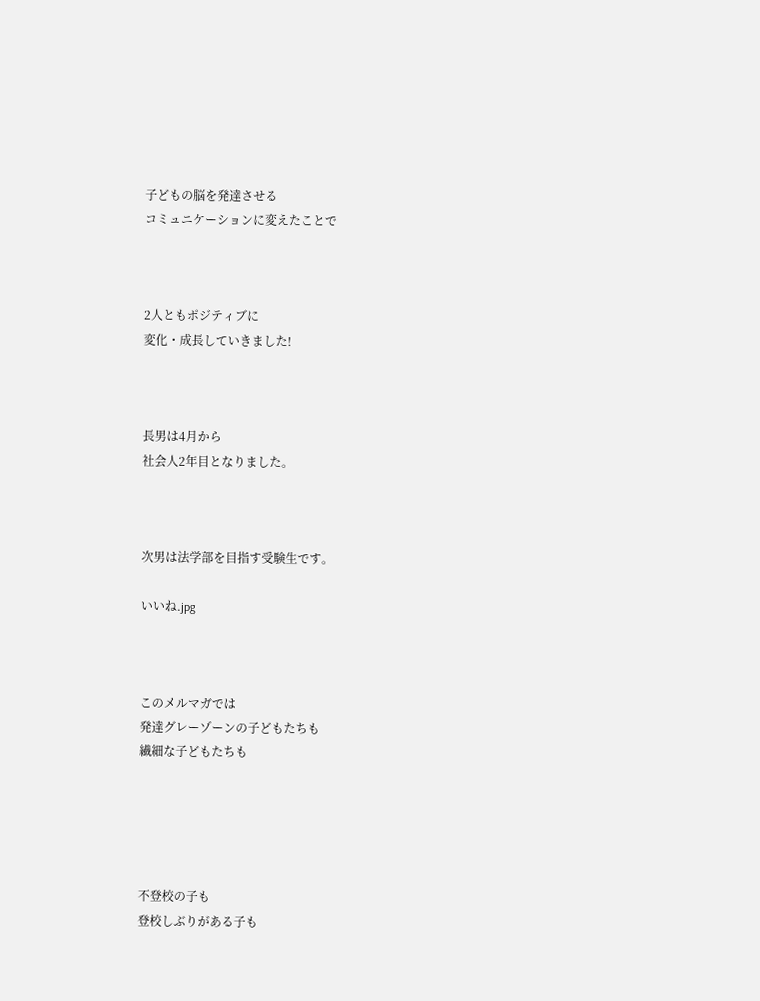子どもの脳を発達させる
コミュニケーションに変えたことで



2人ともポジティブに
変化・成長していきました!



長男は4月から
社会人2年目となりました。



次男は法学部を目指す受験生です。

いいね.jpg



このメルマガでは
発達グレーゾーンの子どもたちも
繊細な子どもたちも





不登校の子も
登校しぶりがある子も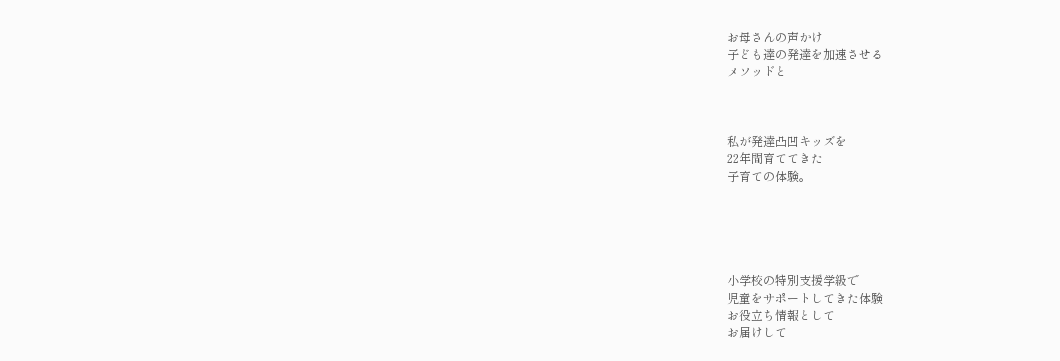お母さんの声かけ
子ども達の発達を加速させる
メソッドと



私が発達凸凹キッズを
22年間育ててきた
子育ての体験。





小学校の特別支援学級で
児童をサポートしてきた体験
お役立ち情報として
お届けして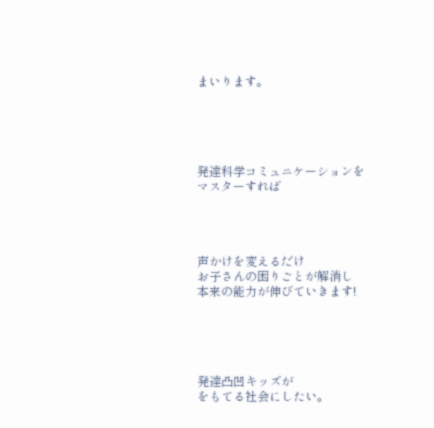まいります。





発達科学コミュニケーションを
マスターすれば




声かけを変えるだけ
お子さんの困りごとが解消し
本来の能力が伸びていきます!





発達凸凹キッズが
をもてる社会にしたい。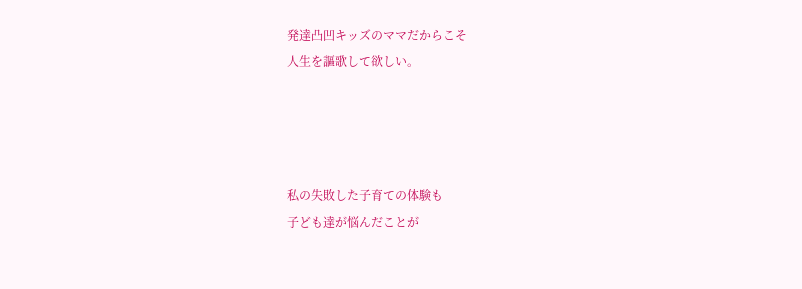発達凸凹キッズのママだからこそ
人生を謳歌して欲しい。




私の失敗した子育ての体験も
子ども達が悩んだことが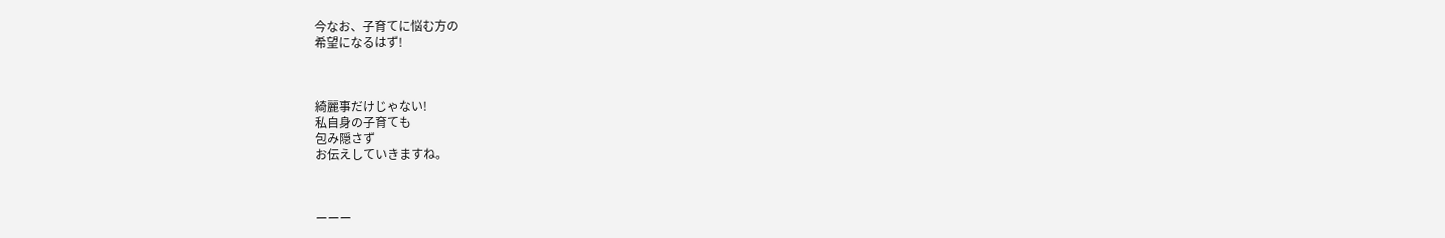今なお、子育てに悩む方の
希望になるはず!



綺麗事だけじゃない!
私自身の子育ても
包み隠さず
お伝えしていきますね。



ーーー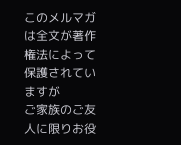このメルマガは全文が著作権法によって
保護されていますが
ご家族のご友人に限りお役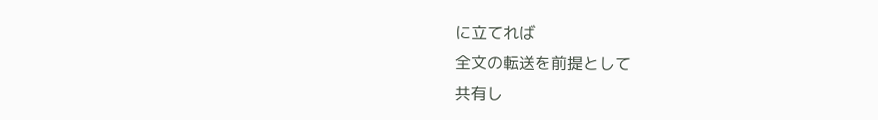に立てれば
全文の転送を前提として
共有し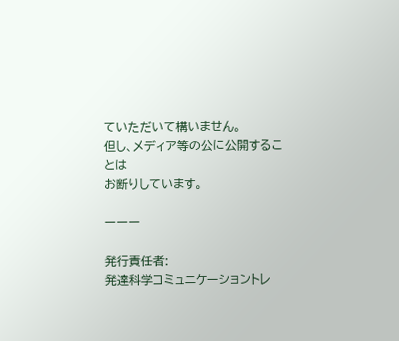ていただいて構いません。
但し、メディア等の公に公開することは
お断りしています。

ーーー

発行責任者:
発達科学コミュニケーショントレ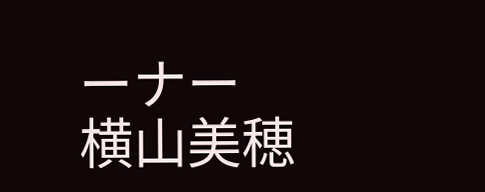ーナー
横山美穂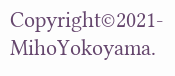Copyright©2021- MihoYokoyama.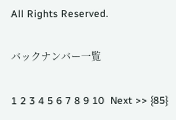All Rights Reserved.

バックナンバー一覧

1 2 3 4 5 6 7 8 9 10  Next >> {85}